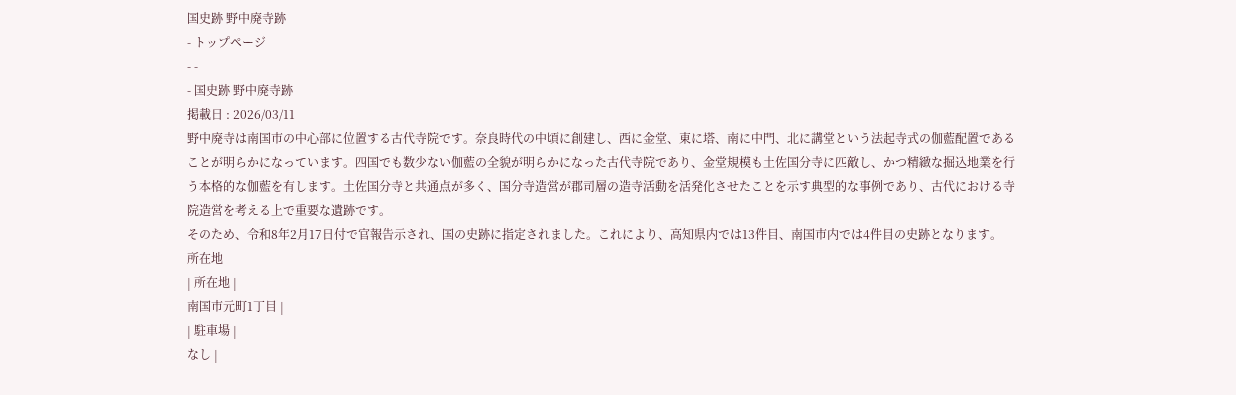国史跡 野中廃寺跡
- トップページ
- -
- 国史跡 野中廃寺跡
掲載日 : 2026/03/11
野中廃寺は南国市の中心部に位置する古代寺院です。奈良時代の中頃に創建し、西に金堂、東に塔、南に中門、北に講堂という法起寺式の伽藍配置であることが明らかになっています。四国でも数少ない伽藍の全貌が明らかになった古代寺院であり、金堂規模も土佐国分寺に匹敵し、かつ精緻な掘込地業を行う本格的な伽藍を有します。土佐国分寺と共通点が多く、国分寺造営が郡司層の造寺活動を活発化させたことを示す典型的な事例であり、古代における寺院造営を考える上で重要な遺跡です。
そのため、令和8年2月17日付で官報告示され、国の史跡に指定されました。これにより、高知県内では13件目、南国市内では4件目の史跡となります。
所在地
| 所在地 |
南国市元町1丁目 |
| 駐車場 |
なし |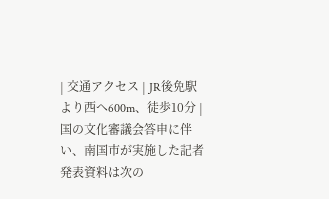| 交通アクセス | JR後免駅より西へ600m、徒歩10分 |
国の文化審議会答申に伴い、南国市が実施した記者発表資料は次の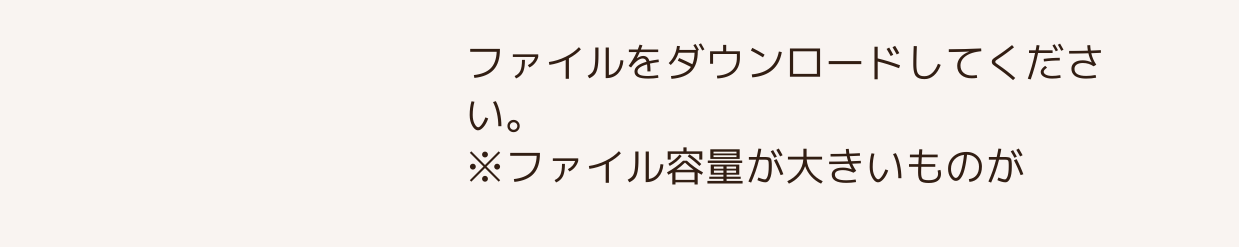ファイルをダウンロードしてください。
※ファイル容量が大きいものが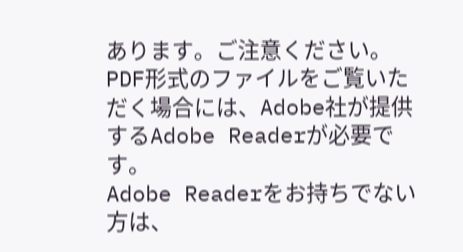あります。ご注意ください。
PDF形式のファイルをご覧いただく場合には、Adobe社が提供するAdobe Readerが必要です。
Adobe Readerをお持ちでない方は、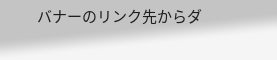バナーのリンク先からダ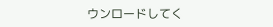ウンロードしてく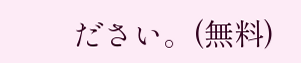ださい。(無料)